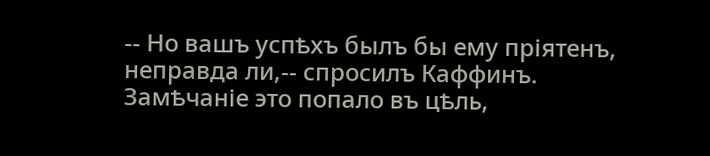-- Но вашъ успѣхъ былъ бы ему пріятенъ, неправда ли,-- спросилъ Каффинъ.
Замѣчаніе это попало въ цѣль,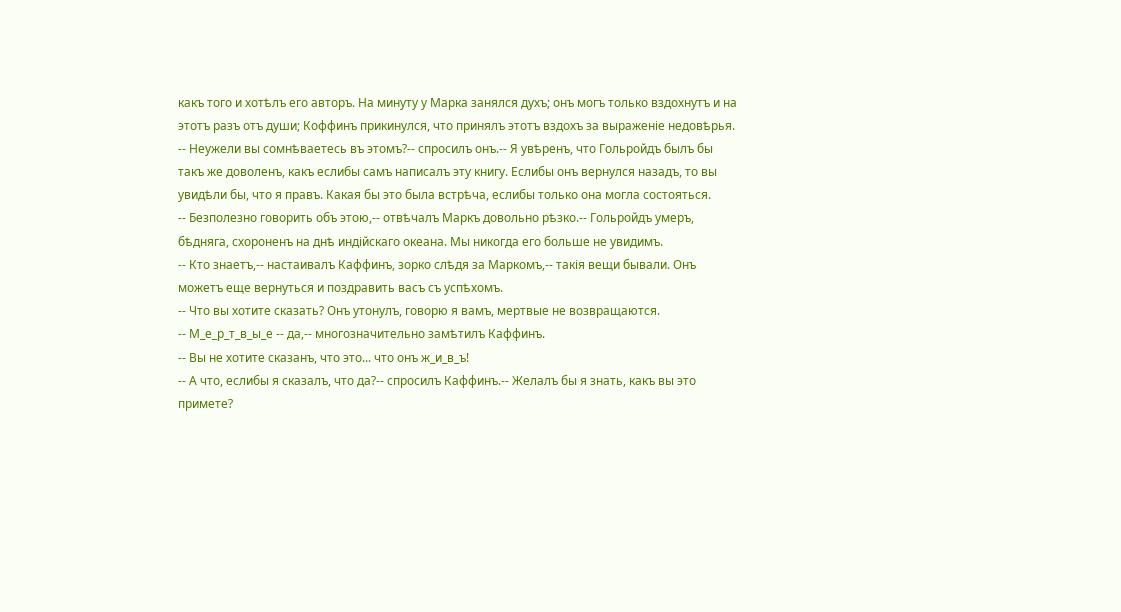какъ того и хотѣлъ его авторъ. На минуту у Марка занялся духъ; онъ могъ только вздохнутъ и на этотъ разъ отъ души; Коффинъ прикинулся, что принялъ этотъ вздохъ за выраженіе недовѣрья.
-- Неужели вы сомнѣваетесь въ этомъ?-- спросилъ онъ.-- Я увѣренъ, что Гольройдъ былъ бы такъ же доволенъ, какъ еслибы самъ написалъ эту книгу. Еслибы онъ вернулся назадъ, то вы увидѣли бы, что я правъ. Какая бы это была встрѣча, еслибы только она могла состояться.
-- Безполезно говорить объ этою,-- отвѣчалъ Маркъ довольно рѣзко.-- Гольройдъ умеръ, бѣдняга, схороненъ на днѣ индійскаго океана. Мы никогда его больше не увидимъ.
-- Кто знаетъ,-- настаивалъ Каффинъ, зорко слѣдя за Маркомъ,-- такія вещи бывали. Онъ можетъ еще вернуться и поздравить васъ съ успѣхомъ.
-- Что вы хотите сказать? Онъ утонулъ, говорю я вамъ, мертвые не возвращаются.
-- М_е_р_т_в_ы_е -- да,-- многозначительно замѣтилъ Каффинъ.
-- Вы не хотите сказанъ, что это... что онъ ж_и_в_ъ!
-- А что, еслибы я сказалъ, что да?-- спросилъ Каффинъ.-- Желалъ бы я знать, какъ вы это примете?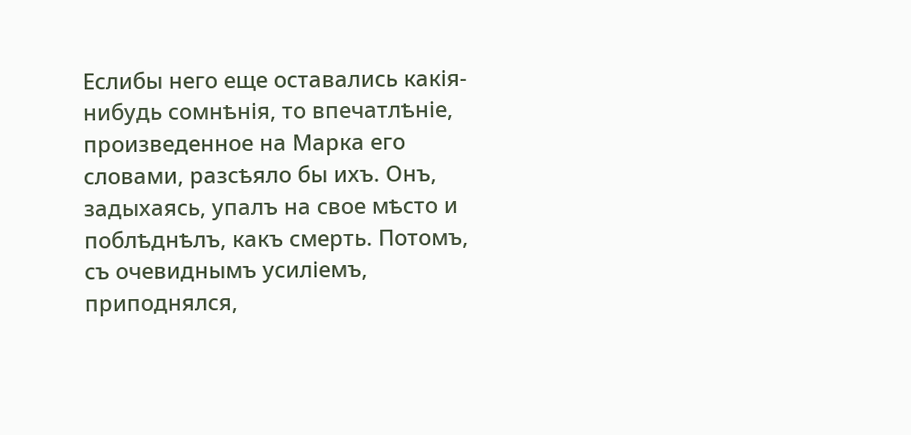Еслибы него еще оставались какія-нибудь сомнѣнія, то впечатлѣніе, произведенное на Марка его словами, разсѣяло бы ихъ. Онъ, задыхаясь, упалъ на свое мѣсто и поблѣднѣлъ, какъ смерть. Потомъ, съ очевиднымъ усиліемъ, приподнялся,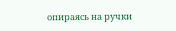опираясь на ручки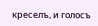креселъ, и голосъ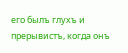его былъ глухъ и прерывистъ, когда онъ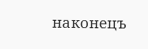наконецъ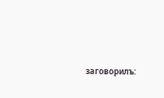заговорилъ: